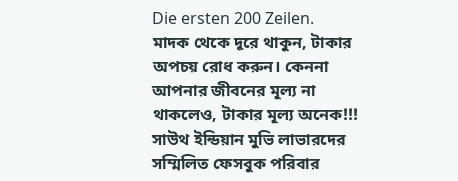Die ersten 200 Zeilen.
মাদক থেকে দূরে থাকুন, টাকার অপচয় রোধ করুন। কেননা আপনার জীবনের মূল্য না থাকলেও, টাকার মূল্য অনেক!!!
সাউথ ইন্ডিয়ান মুভি লাভারদের সম্মিলিত ফেসবুক পরিবার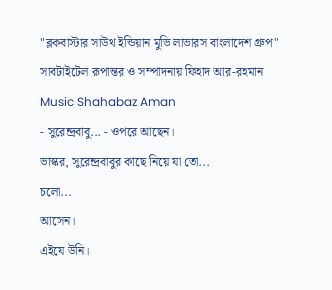"ব্লকবাস্টার সাউথ ইন্ডিয়ান মুভি লাভারস বাংলাদেশ গ্রুপ"
সাবটাইটেল রূপান্তর ও সম্পাদনায় ফিহাদ আর-রহমান
Music Shahabaz Aman
- সুরেন্দ্রবাবু... - ওপরে আছেন।
ভাস্কর, সুরেন্দ্রবাবুর কাছে নিয়ে যা তো...
চলো...
আসেন।
এইযে উনি।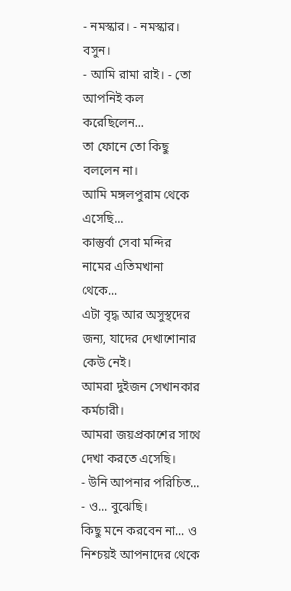- নমস্কার। - নমস্কার। বসুন।
- আমি রামা রাই। - তো আপনিই কল করেছিলেন...
তা ফোনে তো কিছু বললেন না।
আমি মঙ্গলপুরাম থেকে এসেছি...
কাস্তুর্বা সেবা মন্দির নামের এতিমখানা থেকে...
এটা বৃদ্ধ আর অসুস্থদের জন্য, যাদের দেখাশোনার কেউ নেই।
আমরা দুইজন সেখানকার কর্মচারী।
আমরা জয়প্রকাশের সাথে দেখা করতে এসেছি।
- উনি আপনার পরিচিত... - ও... বুঝেছি।
কিছু মনে করবেন না... ও নিশ্চয়ই আপনাদের থেকে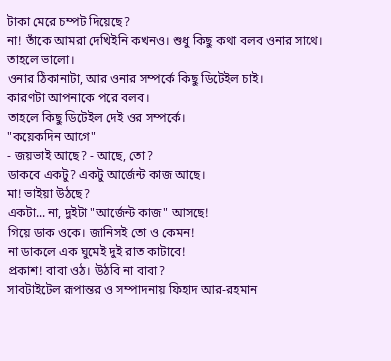টাকা মেরে চম্পট দিয়েছে?
না! তাঁকে আমরা দেখিইনি কখনও। শুধু কিছু কথা বলব ওনার সাথে।
তাহলে ভালো।
ওনার ঠিকানাটা, আর ওনার সম্পর্কে কিছু ডিটেইল চাই।
কারণটা আপনাকে পরে বলব।
তাহলে কিছু ডিটেইল দেই ওর সম্পর্কে।
"কয়েকদিন আগে"
- জয়ভাই আছে? - আছে, তো?
ডাকবে একটু? একটু আর্জেন্ট কাজ আছে।
মা! ভাইয়া উঠছে?
একটা... না, দুইটা "আর্জেন্ট কাজ" আসছে!
গিয়ে ডাক ওকে। জানিসই তো ও কেমন!
না ডাকলে এক ঘুমেই দুই রাত কাটাবে!
প্রকাশ! বাবা ওঠ। উঠবি না বাবা?
সাবটাইটেল রূপান্তর ও সম্পাদনায় ফিহাদ আর-রহমান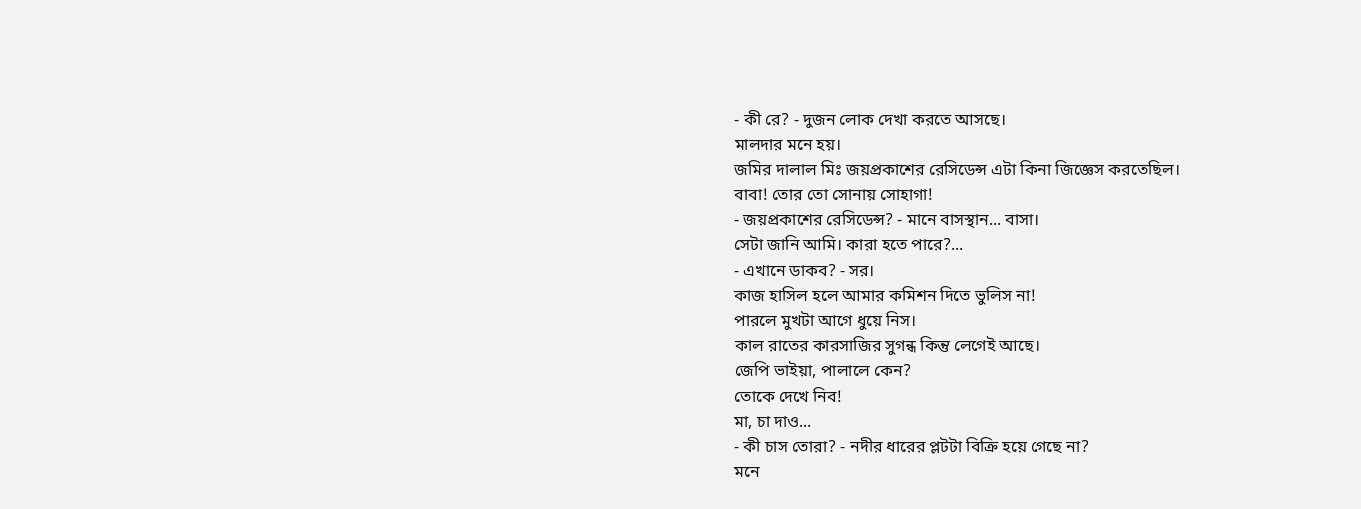- কী রে? - দুজন লোক দেখা করতে আসছে।
মালদার মনে হয়।
জমির দালাল মিঃ জয়প্রকাশের রেসিডেন্স এটা কিনা জিজ্ঞেস করতেছিল।
বাবা! তোর তো সোনায় সোহাগা!
- জয়প্রকাশের রেসিডেন্স? - মানে বাসস্থান... বাসা।
সেটা জানি আমি। কারা হতে পারে?...
- এখানে ডাকব? - সর।
কাজ হাসিল হলে আমার কমিশন দিতে ভুলিস না!
পারলে মুখটা আগে ধুয়ে নিস।
কাল রাতের কারসাজির সুগন্ধ কিন্তু লেগেই আছে।
জেপি ভাইয়া, পালালে কেন?
তোকে দেখে নিব!
মা, চা দাও...
- কী চাস তোরা? - নদীর ধারের প্লটটা বিক্রি হয়ে গেছে না?
মনে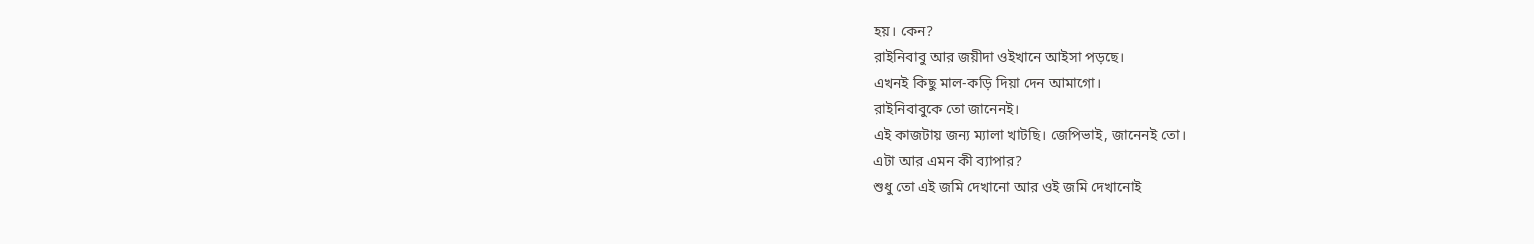হয়। কেন?
রাইনিবাবু আর জয়ীদা ওইখানে আইসা পড়ছে।
এখনই কিছু মাল-কড়ি দিয়া দেন আমাগো।
রাইনিবাবুকে তো জানেনই।
এই কাজটায় জন্য ম্যালা খাটছি। জেপিভাই, জানেনই তো।
এটা আর এমন কী ব্যাপার?
শুধু তো এই জমি দেখানো আর ওই জমি দেখানোই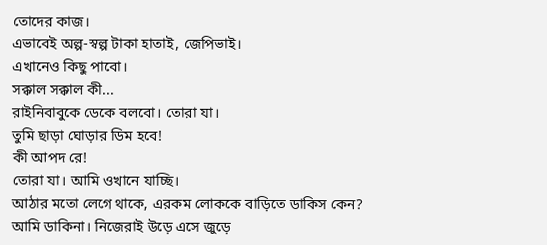তোদের কাজ।
এভাবেই অল্প-স্বল্প টাকা হাতাই, জেপিভাই।
এখানেও কিছু পাবো।
সক্কাল সক্কাল কী...
রাইনিবাবুকে ডেকে বলবো। তোরা যা।
তুমি ছাড়া ঘোড়ার ডিম হবে!
কী আপদ রে!
তোরা যা। আমি ওখানে যাচ্ছি।
আঠার মতো লেগে থাকে, এরকম লোককে বাড়িতে ডাকিস কেন?
আমি ডাকিনা। নিজেরাই উড়ে এসে জুড়ে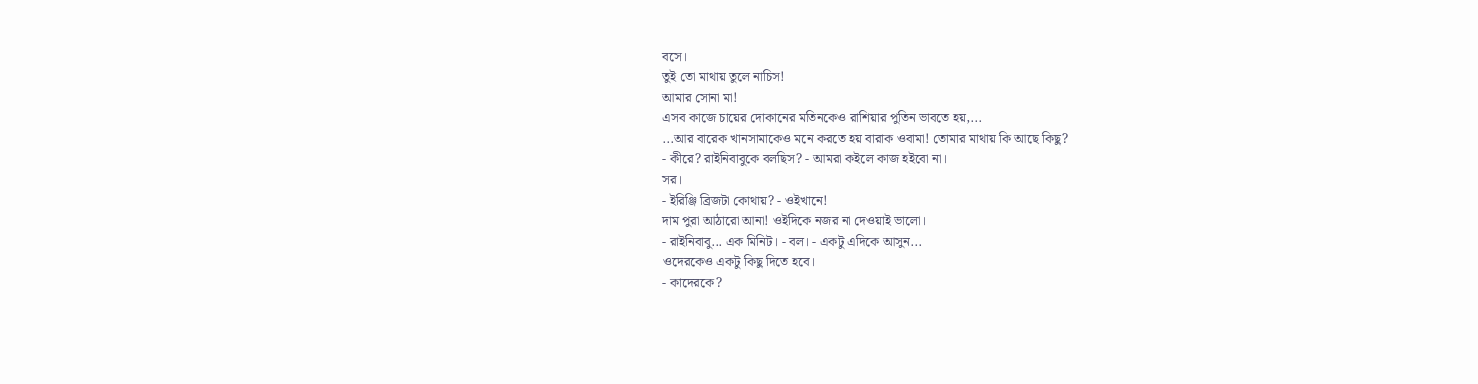বসে।
তুই তো মাথায় তুলে নাচিস!
আমার সোনা মা!
এসব কাজে চায়ের দোকানের মতিনকেও রাশিয়ার পুতিন ভাবতে হয়,...
...আর বারেক খানসামাকেও মনে করতে হয় বারাক ওবামা! তোমার মাথায় কি আছে কিছু?
- কীরে? রাইনিবাবুকে বলছিস? - আমরা কইলে কাজ হইবো না।
সর।
- ইরিঞ্জি ব্রিজটা কোথায়? - ওইখানে!
দাম পুরা আঠারো আনা! ওইদিকে নজর না দেওয়াই ভালো।
- রাইনিবাবু... এক মিনিট। - বল। - একটু এদিকে আসুন...
ওদেরকেও একটু কিছু দিতে হবে।
- কাদেরকে?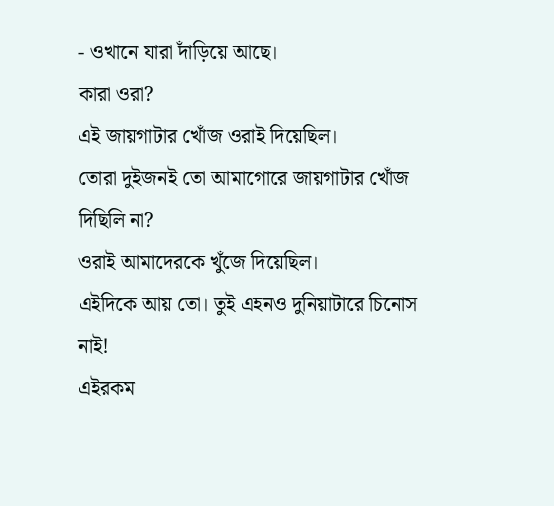- ওখানে যারা দাঁড়িয়ে আছে।
কারা ওরা?
এই জায়গাটার খোঁজ ওরাই দিয়েছিল।
তোরা দুইজনই তো আমাগোরে জায়গাটার খোঁজ দিছিলি না?
ওরাই আমাদেরকে খুঁজে দিয়েছিল।
এইদিকে আয় তো। তুই এহনও দুনিয়াটারে চিনোস নাই!
এইরকম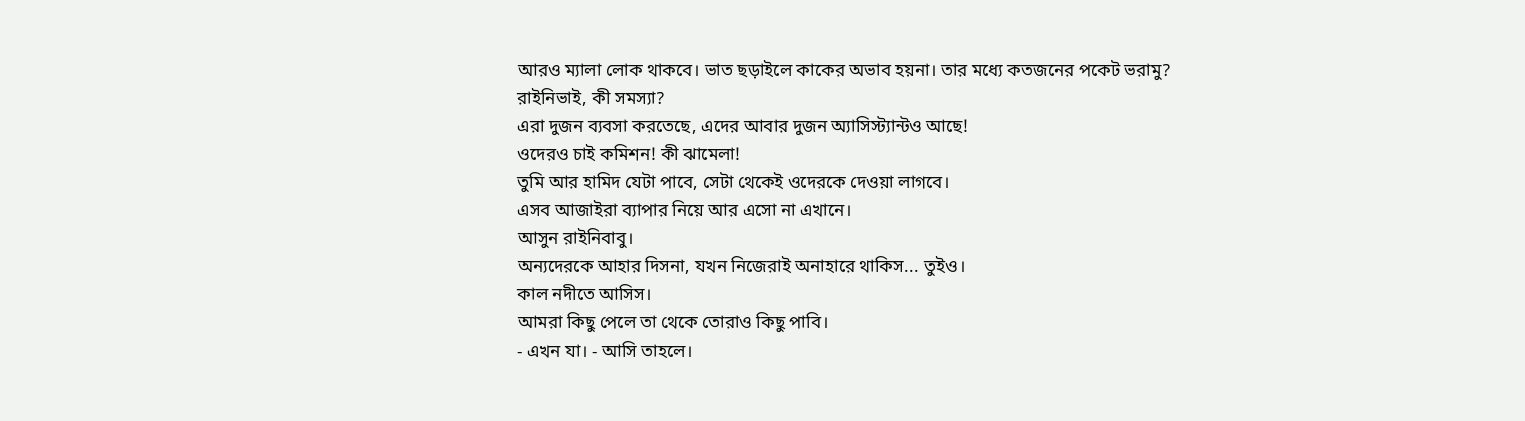আরও ম্যালা লোক থাকবে। ভাত ছড়াইলে কাকের অভাব হয়না। তার মধ্যে কতজনের পকেট ভরামু?
রাইনিভাই, কী সমস্যা?
এরা দুজন ব্যবসা করতেছে, এদের আবার দুজন অ্যাসিস্ট্যান্টও আছে!
ওদেরও চাই কমিশন! কী ঝামেলা!
তুমি আর হামিদ যেটা পাবে, সেটা থেকেই ওদেরকে দেওয়া লাগবে।
এসব আজাইরা ব্যাপার নিয়ে আর এসো না এখানে।
আসুন রাইনিবাবু।
অন্যদেরকে আহার দিসনা, যখন নিজেরাই অনাহারে থাকিস... তুইও।
কাল নদীতে আসিস।
আমরা কিছু পেলে তা থেকে তোরাও কিছু পাবি।
- এখন যা। - আসি তাহলে।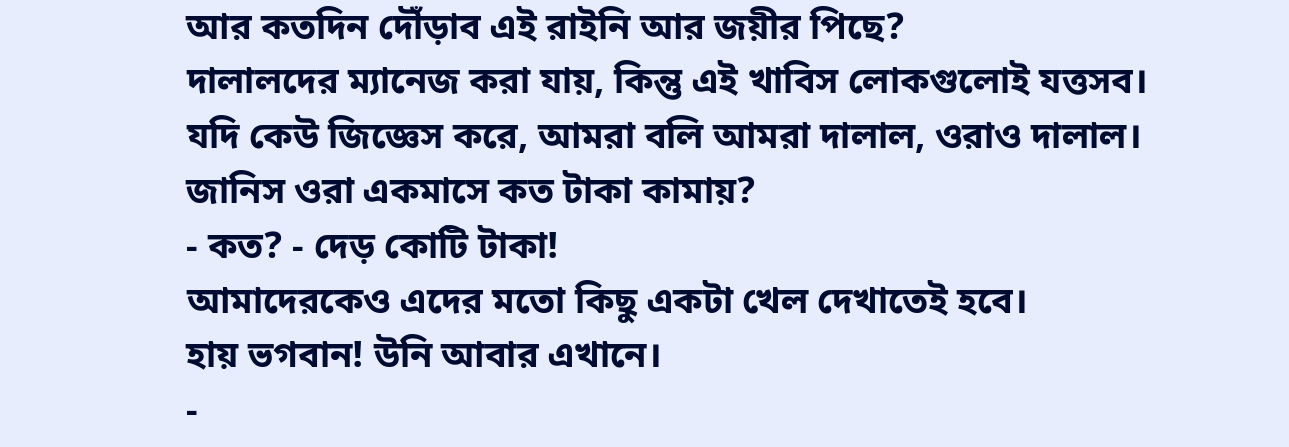আর কতদিন দৌঁড়াব এই রাইনি আর জয়ীর পিছে?
দালালদের ম্যানেজ করা যায়, কিন্তু এই খাবিস লোকগুলোই যত্তসব।
যদি কেউ জিজ্ঞেস করে, আমরা বলি আমরা দালাল, ওরাও দালাল।
জানিস ওরা একমাসে কত টাকা কামায়?
- কত? - দেড় কোটি টাকা!
আমাদেরকেও এদের মতো কিছু একটা খেল দেখাতেই হবে।
হায় ভগবান! উনি আবার এখানে।
-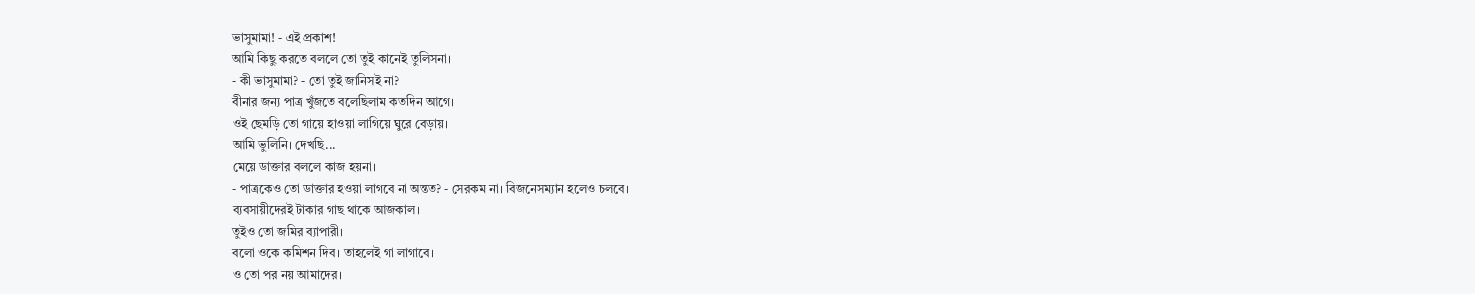ভাসুমামা! - এই প্রকাশ!
আমি কিছু করতে বললে তো তুই কানেই তুলিসনা।
- কী ভাসুমামা? - তো তুই জানিসই না?
বীনার জন্য পাত্র খুঁজতে বলেছিলাম কতদিন আগে।
ওই ছেমড়ি তো গায়ে হাওয়া লাগিয়ে ঘুরে বেড়ায়।
আমি ভুলিনি। দেখছি...
মেয়ে ডাক্তার বললে কাজ হয়না।
- পাত্রকেও তো ডাক্তার হওয়া লাগবে না অন্তত? - সেরকম না। বিজনেসম্যান হলেও চলবে।
ব্যবসায়ীদেরই টাকার গাছ থাকে আজকাল।
তুইও তো জমির ব্যাপারী।
বলো ওকে কমিশন দিব। তাহলেই গা লাগাবে।
ও তো পর নয় আমাদের।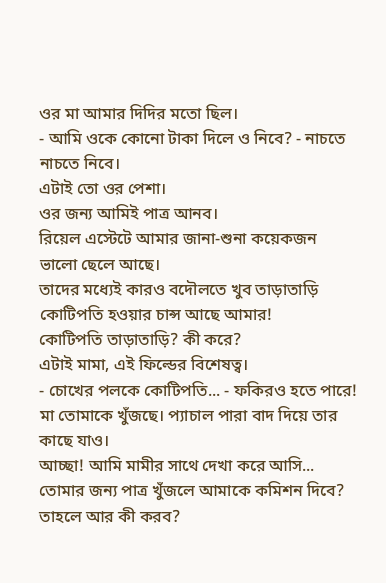ওর মা আমার দিদির মতো ছিল।
- আমি ওকে কোনো টাকা দিলে ও নিবে? - নাচতে নাচতে নিবে।
এটাই তো ওর পেশা।
ওর জন্য আমিই পাত্র আনব।
রিয়েল এস্টেটে আমার জানা-শুনা কয়েকজন ভালো ছেলে আছে।
তাদের মধ্যেই কারও বদৌলতে খুব তাড়াতাড়ি কোটিপতি হওয়ার চান্স আছে আমার!
কোটিপতি তাড়াতাড়ি? কী করে?
এটাই মামা, এই ফিল্ডের বিশেষত্ব।
- চোখের পলকে কোটিপতি... - ফকিরও হতে পারে!
মা তোমাকে খুঁজছে। প্যাচাল পারা বাদ দিয়ে তার কাছে যাও।
আচ্ছা! আমি মামীর সাথে দেখা করে আসি...
তোমার জন্য পাত্র খুঁজলে আমাকে কমিশন দিবে?
তাহলে আর কী করব?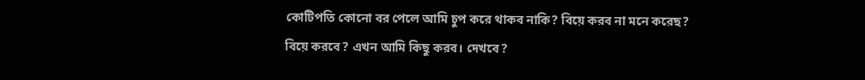কোটিপতি কোনো বর পেলে আমি চুপ করে থাকব নাকি? বিয়ে করব না মনে করেছ?
বিয়ে করবে? এখন আমি কিছু করব। দেখবে?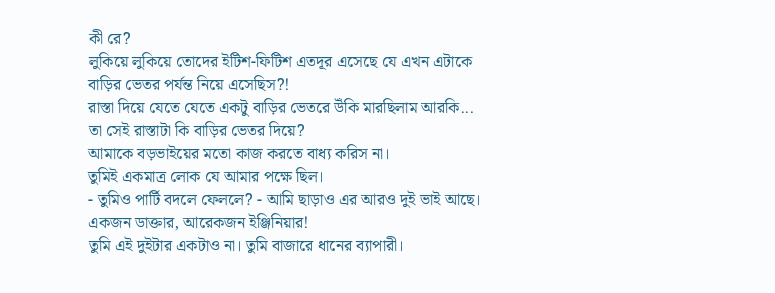কী রে?
লুকিয়ে লুকিয়ে তোদের ইটিশ-ফিটিশ এতদূর এসেছে যে এখন এটাকে বাড়ির ভেতর পর্যন্ত নিয়ে এসেছিস?!
রাস্তা দিয়ে যেতে যেতে একটু বাড়ির ভেতরে উঁকি মারছিলাম আরকি...
তা সেই রাস্তাটা কি বাড়ির ভেতর দিয়ে?
আমাকে বড়ভাইয়ের মতো কাজ করতে বাধ্য করিস না।
তুমিই একমাত্র লোক যে আমার পক্ষে ছিল।
- তুমিও পার্টি বদলে ফেললে? - আমি ছাড়াও এর আরও দুই ভাই আছে।
একজন ডাক্তার, আরেকজন ইঞ্জিনিয়ার!
তুমি এই দুইটার একটাও না। তুমি বাজারে ধানের ব্যাপারী।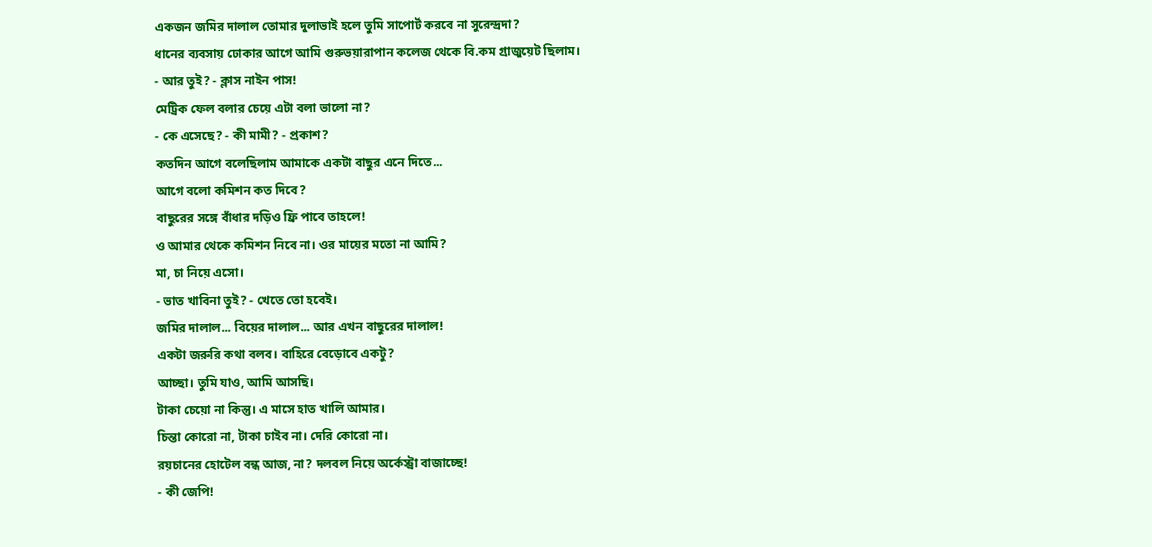একজন জমির দালাল তোমার দুলাভাই হলে তুমি সাপোর্ট করবে না সুরেন্দ্রদা?
ধানের ব্যবসায় ঢোকার আগে আমি গুরুভয়ারাপান কলেজ থেকে বি.কম গ্রাজুয়েট ছিলাম।
- আর তুই? - ক্লাস নাইন পাস!
মেট্রিক ফেল বলার চেয়ে এটা বলা ভালো না?
- কে এসেছে? - কী মামী? - প্রকাশ?
কতদিন আগে বলেছিলাম আমাকে একটা বাছুর এনে দিতে...
আগে বলো কমিশন কত দিবে?
বাছুরের সঙ্গে বাঁধার দড়িও ফ্রি পাবে তাহলে!
ও আমার থেকে কমিশন নিবে না। ওর মায়ের মতো না আমি?
মা, চা নিয়ে এসো।
- ভাত খাবিনা তুই? - খেতে তো হবেই।
জমির দালাল... বিয়ের দালাল... আর এখন বাছুরের দালাল!
একটা জরুরি কথা বলব। বাহিরে বেড়োবে একটু?
আচ্ছা। তুমি যাও, আমি আসছি।
টাকা চেয়ো না কিন্তু। এ মাসে হাত খালি আমার।
চিন্তা কোরো না, টাকা চাইব না। দেরি কোরো না।
রয়চানের হোটেল বন্ধ আজ, না? দলবল নিয়ে অর্কেস্ট্রা বাজাচ্ছে!
- কী জেপি!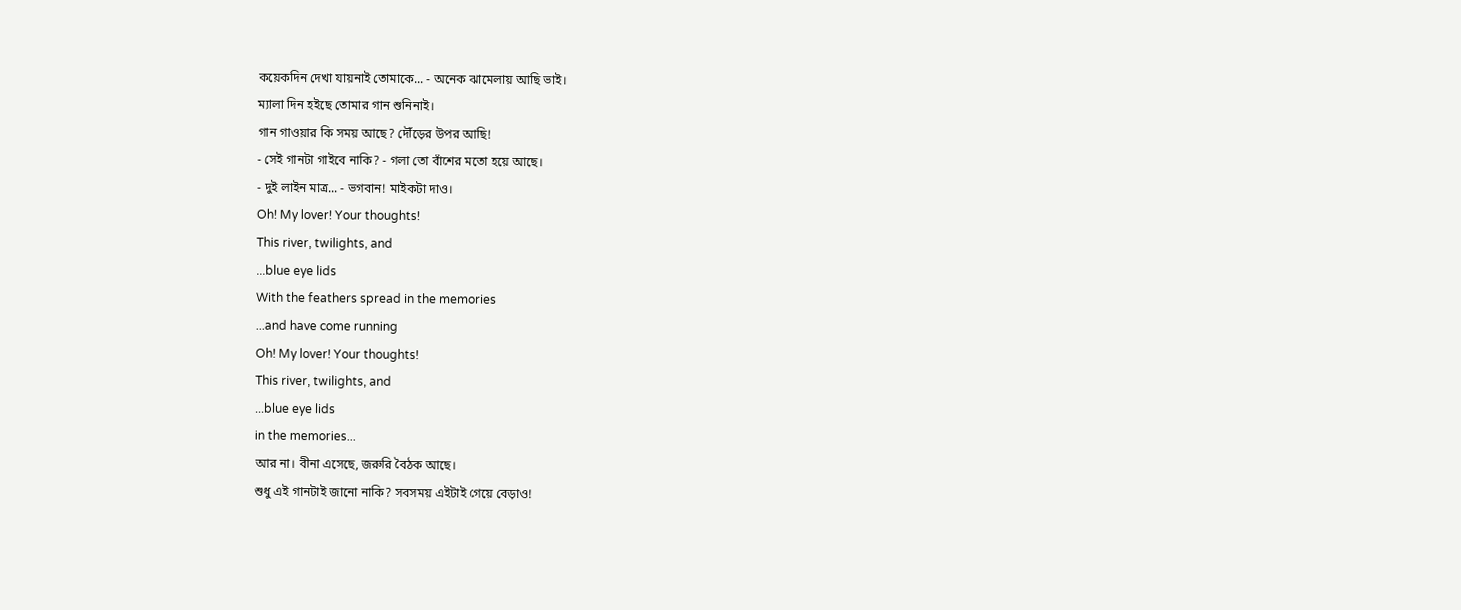কয়েকদিন দেখা যায়নাই তোমাকে... - অনেক ঝামেলায় আছি ভাই।
ম্যালা দিন হইছে তোমার গান শুনিনাই।
গান গাওয়ার কি সময় আছে? দৌঁড়ের উপর আছি!
- সেই গানটা গাইবে নাকি? - গলা তো বাঁশের মতো হয়ে আছে।
- দুই লাইন মাত্র... - ভগবান! মাইকটা দাও।
Oh! My lover! Your thoughts!
This river, twilights, and
...blue eye lids
With the feathers spread in the memories
...and have come running
Oh! My lover! Your thoughts!
This river, twilights, and
...blue eye lids
in the memories...
আর না। বীনা এসেছে, জরুরি বৈঠক আছে।
শুধু এই গানটাই জানো নাকি? সবসময় এইটাই গেয়ে বেড়াও!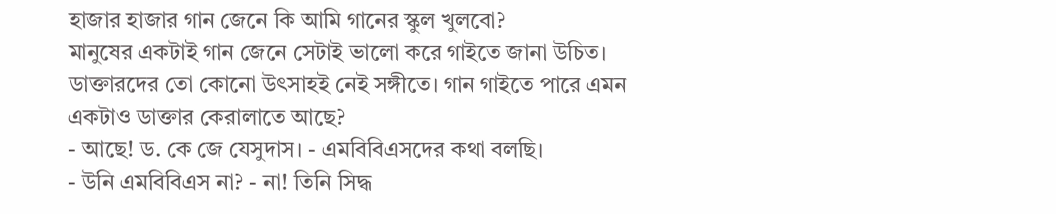হাজার হাজার গান জেনে কি আমি গানের স্কুল খুলবো?
মানুষের একটাই গান জেনে সেটাই ভালো করে গাইতে জানা উচিত।
ডাক্তারদের তো কোনো উৎসাহই নেই সঙ্গীতে। গান গাইতে পারে এমন একটাও ডাক্তার কেরালাতে আছে?
- আছে! ড. কে জে যেসুদাস। - এমবিবিএসদের কথা বলছি।
- উনি এমবিবিএস না? - না! তিনি সিদ্ধ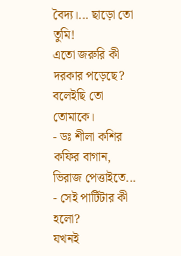বৈদ্য।... ছাড়ো তো তুমি!
এতো জরুরি কী দরকার পড়েছে?
বলেইছি তো তোমাকে।
- ডঃ শীলা কশির কফির বাগান, ভিরাজ পেত্তাইতে... - সেই পার্টিটার কী হলো?
যখনই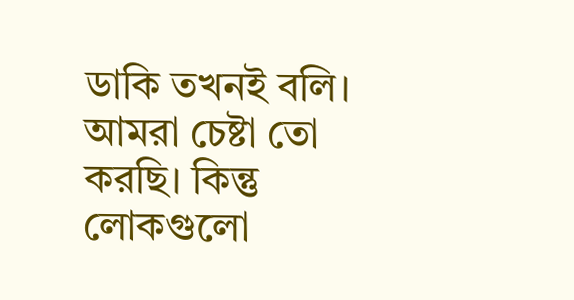ডাকি তখনই বলি।
আমরা চেষ্টা তো করছি। কিন্তু লোকগুলো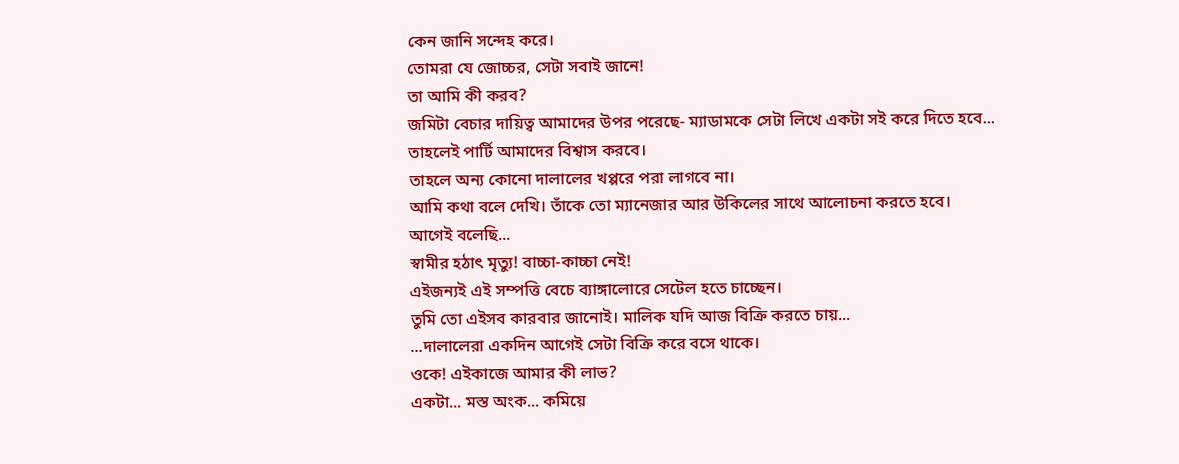কেন জানি সন্দেহ করে।
তোমরা যে জোচ্চর, সেটা সবাই জানে!
তা আমি কী করব?
জমিটা বেচার দায়িত্ব আমাদের উপর পরেছে- ম্যাডামকে সেটা লিখে একটা সই করে দিতে হবে...
তাহলেই পার্টি আমাদের বিশ্বাস করবে।
তাহলে অন্য কোনো দালালের খপ্পরে পরা লাগবে না।
আমি কথা বলে দেখি। তাঁকে তো ম্যানেজার আর উকিলের সাথে আলোচনা করতে হবে।
আগেই বলেছি...
স্বামীর হঠাৎ মৃত্যু! বাচ্চা-কাচ্চা নেই!
এইজন্যই এই সম্পত্তি বেচে ব্যাঙ্গালোরে সেটেল হতে চাচ্ছেন।
তুমি তো এইসব কারবার জানোই। মালিক যদি আজ বিক্রি করতে চায়...
...দালালেরা একদিন আগেই সেটা বিক্রি করে বসে থাকে।
ওকে! এইকাজে আমার কী লাভ?
একটা... মস্ত অংক... কমিয়ে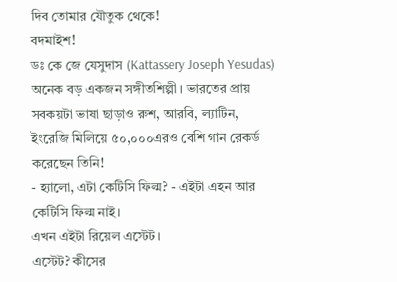দিব তোমার যৌতুক থেকে!
বদমাইশ!
ডঃ কে জে যেসুদাস (Kattassery Joseph Yesudas) অনেক বড় একজন সঙ্গীতশিল্পী। ভারতের প্রায় সবকয়টা ভাষা ছাড়াও রুশ, আরবি, ল্যাটিন, ইংরেজি মিলিয়ে ৫০,০০০এরও বেশি গান রেকর্ড করেছেন তিনি!
- হ্যালো, এটা কেটিসি ফিল্ম? - এইটা এহন আর কেটিসি ফিল্ম নাই।
এখন এইটা রিয়েল এস্টেট।
এস্টেট? কীসের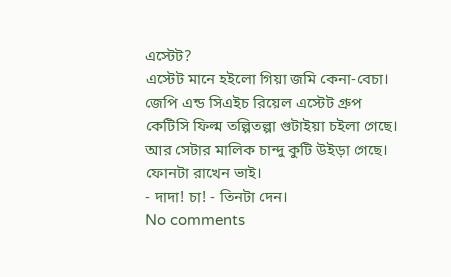এস্টেট?
এস্টেট মানে হইলো গিয়া জমি কেনা-বেচা।
জেপি এন্ড সিএইচ রিয়েল এস্টেট গ্রুপ
কেটিসি ফিল্ম তল্পিতল্পা গুটাইয়া চইলা গেছে।
আর সেটার মালিক চান্দু কুটি উইড়া গেছে।
ফোনটা রাখেন ভাই।
- দাদা! চা! - তিনটা দেন।
No comments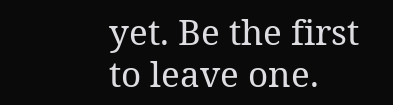yet. Be the first to leave one.